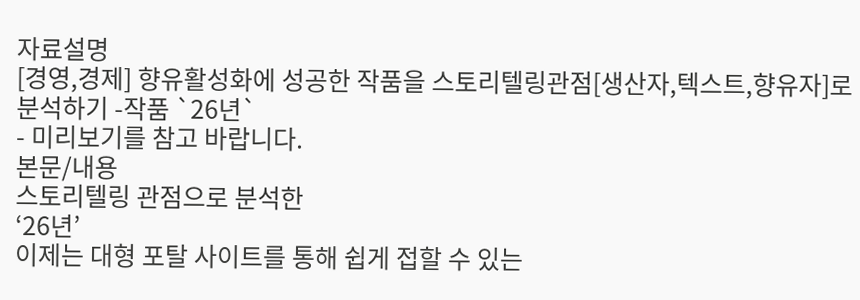자료설명
[경영,경제] 향유활성화에 성공한 작품을 스토리텔링관점[생산자,텍스트,향유자]로 분석하기 -작품 `26년`
- 미리보기를 참고 바랍니다.
본문/내용
스토리텔링 관점으로 분석한
‘26년’
이제는 대형 포탈 사이트를 통해 쉽게 접할 수 있는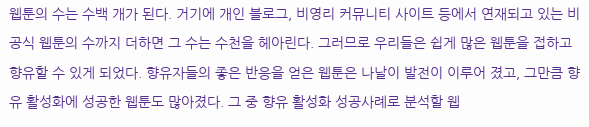웹툰의 수는 수백 개가 된다. 거기에 개인 블로그, 비영리 커뮤니티 사이트 등에서 연재되고 있는 비공식 웹툰의 수까지 더하면 그 수는 수천을 헤아린다. 그러므로 우리들은 쉽게 많은 웹툰을 접하고 향유할 수 있게 되었다. 향유자들의 좋은 반응을 얻은 웹툰은 나날이 발전이 이루어 졌고, 그만큼 향유 활성화에 성공한 웹툰도 많아졌다. 그 중 향유 활성화 성공사례로 분석할 웹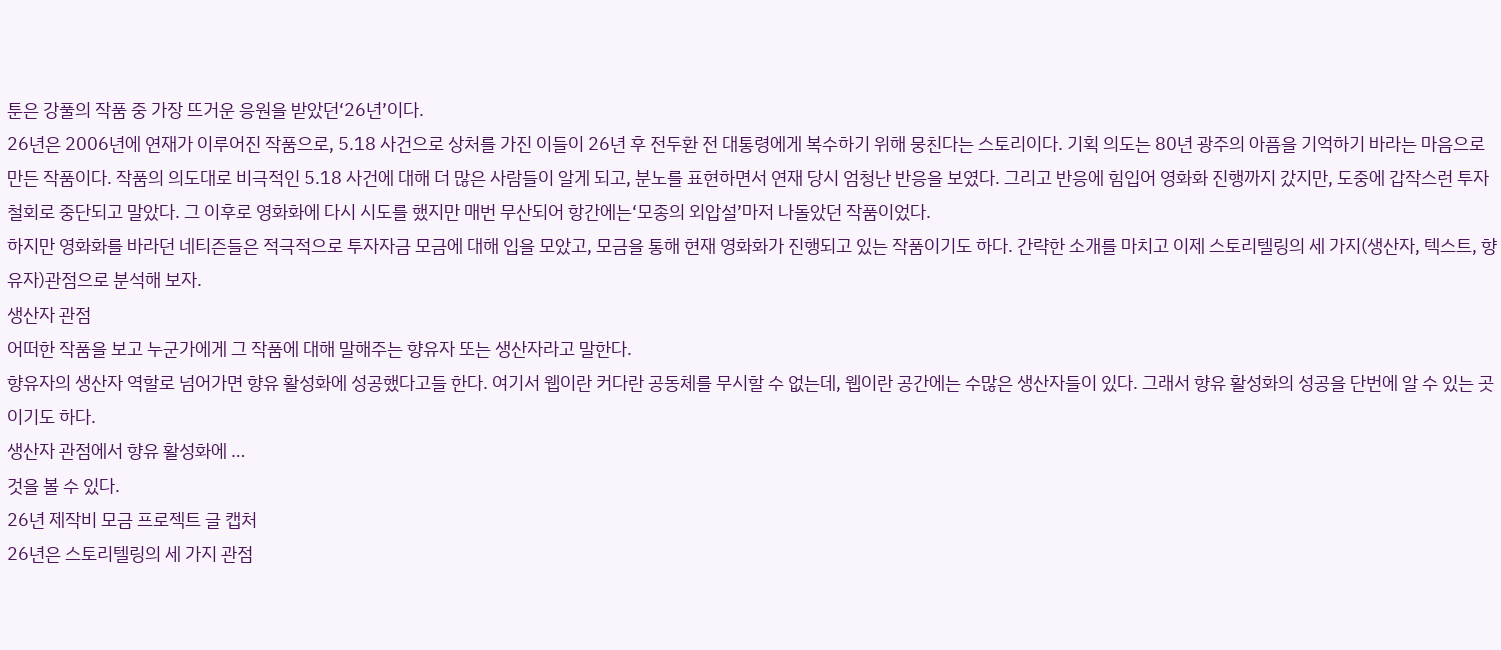툰은 강풀의 작품 중 가장 뜨거운 응원을 받았던‘26년’이다.
26년은 2006년에 연재가 이루어진 작품으로, 5.18 사건으로 상처를 가진 이들이 26년 후 전두환 전 대통령에게 복수하기 위해 뭉친다는 스토리이다. 기획 의도는 80년 광주의 아픔을 기억하기 바라는 마음으로 만든 작품이다. 작품의 의도대로 비극적인 5.18 사건에 대해 더 많은 사람들이 알게 되고, 분노를 표현하면서 연재 당시 엄청난 반응을 보였다. 그리고 반응에 힘입어 영화화 진행까지 갔지만, 도중에 갑작스런 투자 철회로 중단되고 말았다. 그 이후로 영화화에 다시 시도를 했지만 매번 무산되어 항간에는‘모종의 외압설’마저 나돌았던 작품이었다.
하지만 영화화를 바라던 네티즌들은 적극적으로 투자자금 모금에 대해 입을 모았고, 모금을 통해 현재 영화화가 진행되고 있는 작품이기도 하다. 간략한 소개를 마치고 이제 스토리텔링의 세 가지(생산자, 텍스트, 향유자)관점으로 분석해 보자.
생산자 관점
어떠한 작품을 보고 누군가에게 그 작품에 대해 말해주는 향유자 또는 생산자라고 말한다.
향유자의 생산자 역할로 넘어가면 향유 활성화에 성공했다고들 한다. 여기서 웹이란 커다란 공동체를 무시할 수 없는데, 웹이란 공간에는 수많은 생산자들이 있다. 그래서 향유 활성화의 성공을 단번에 알 수 있는 곳이기도 하다.
생산자 관점에서 향유 활성화에 …
것을 볼 수 있다.
26년 제작비 모금 프로젝트 글 캡처
26년은 스토리텔링의 세 가지 관점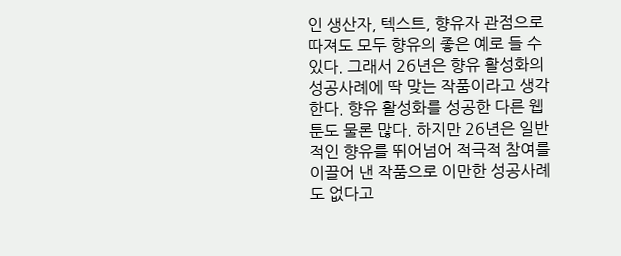인 생산자, 텍스트, 향유자 관점으로 따져도 모두 향유의 좋은 예로 들 수 있다. 그래서 26년은 향유 활성화의 성공사례에 딱 맞는 작품이라고 생각한다. 향유 활성화를 성공한 다른 웹툰도 물론 많다. 하지만 26년은 일반적인 향유를 뛰어넘어 적극적 참여를 이끌어 낸 작품으로 이만한 성공사례도 없다고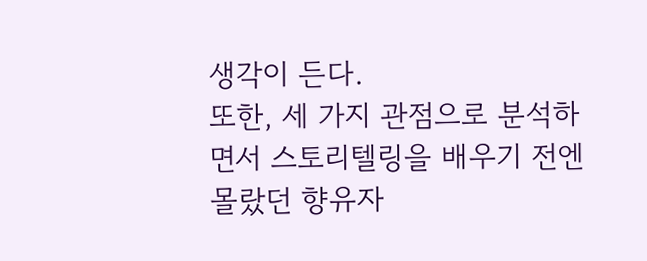생각이 든다.
또한, 세 가지 관점으로 분석하면서 스토리텔링을 배우기 전엔 몰랐던 향유자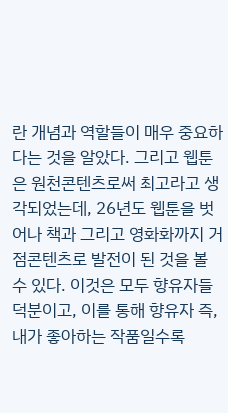란 개념과 역할들이 매우 중요하다는 것을 알았다. 그리고 웹툰은 원천콘텐츠로써 최고라고 생각되었는데, 26년도 웹툰을 벗어나 책과 그리고 영화화까지 거점콘텐츠로 발전이 된 것을 볼 수 있다. 이것은 모두 향유자들 덕분이고, 이를 통해 향유자 즉, 내가 좋아하는 작품일수록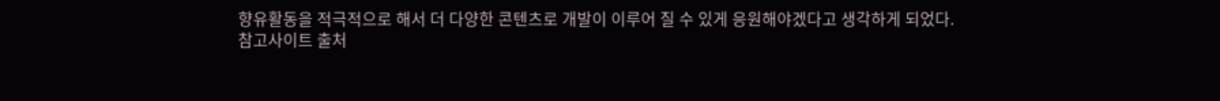향유활동을 적극적으로 해서 더 다양한 콘텐츠로 개발이 이루어 질 수 있게 응원해야겠다고 생각하게 되었다.
참고사이트 출처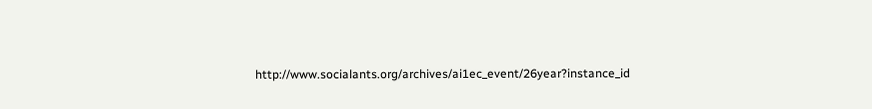http://www.socialants.org/archives/ai1ec_event/26year?instance_id